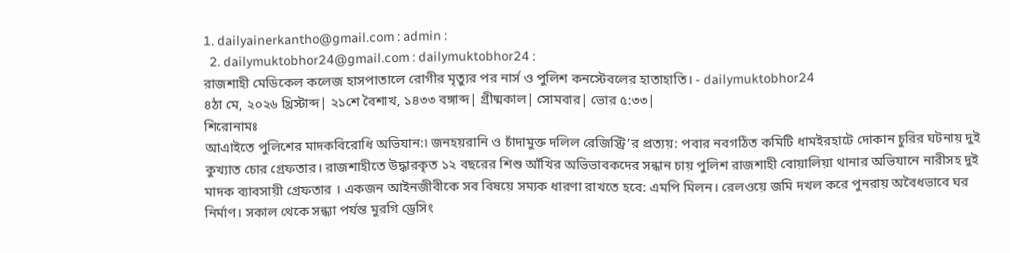1. dailyainerkantho@gmail.com : admin :
  2. dailymuktobhor24@gmail.com : dailymuktobhor24 :
রাজশাহী মেডিকেল কলেজ হাসপাতালে রোগীর মৃত্যুর পর নার্স ও পুলিশ কনস্টেবলের হাতাহাতি। - dailymuktobhor24
৪ঠা মে, ২০২৬ খ্রিস্টাব্দ| ২১শে বৈশাখ, ১৪৩৩ বঙ্গাব্দ| গ্রীষ্মকাল| সোমবার| ভোর ৫:৩৩|
শিরোনামঃ
আএাইতে পুলিশের মাদকবিরোধি অভিযান:৷ জনহয়রানি ও চাঁদামুক্ত দলিল রেজিস্ট্রি’র প্রত্যয়: পবার নবগঠিত কমিটি ধামইরহাটে দোকান চুরির ঘটনায় দুই কুখ্যাত চোর গ্রেফতার। রাজশাহীতে উদ্ধারকৃত ১২ বছরের শিশু আঁখির অভিভাবকদের সন্ধান চায় পুলিশ রাজশাহী বোয়ালিয়া থানার অভিযানে নারীসহ দুই মাদক ব্যাবসায়ী গ্রেফতার । একজন আইনজীবীকে সব বিষয়ে সম্যক ধারণা রাখতে হবে: এমপি মিলন। রেলওয়ে জমি দখল করে পুনরায় অবৈধভাবে ঘর নির্মাণ। সকাল থেকে সন্ধ্যা পর্যন্ত মুরগি ড্রেসিং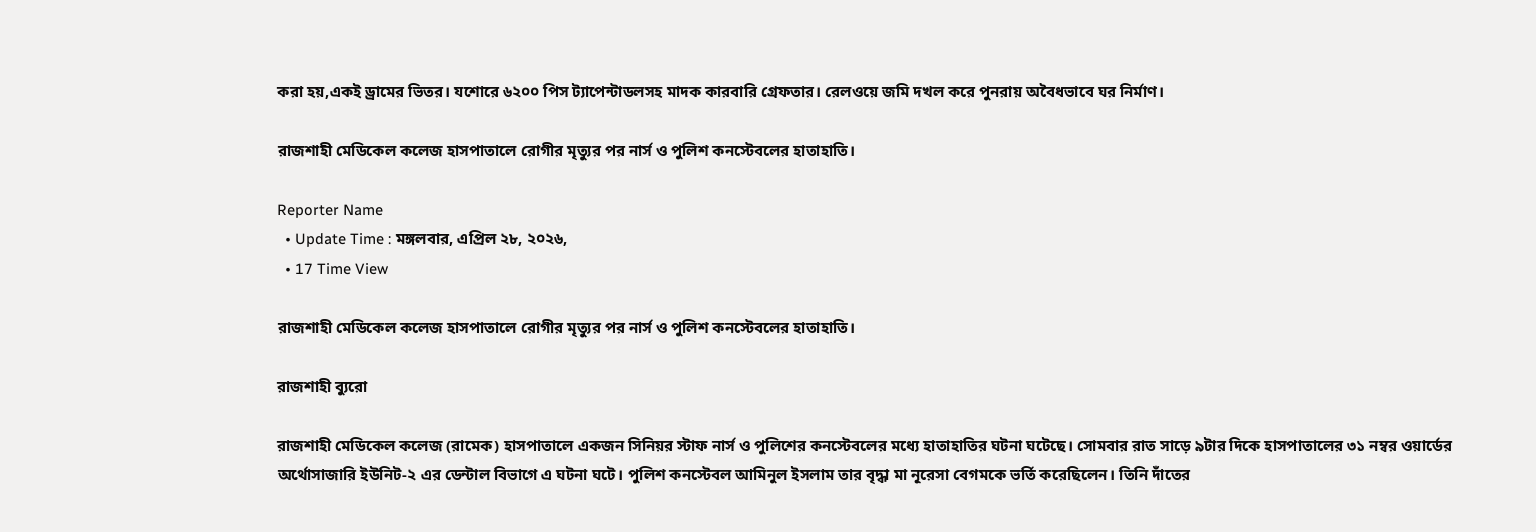করা হয়,একই ড্রামের ভিতর। যশোরে ৬২০০ পিস ট্যাপেন্টাডলসহ মাদক কারবারি গ্রেফতার। রেলওয়ে জমি দখল করে পুনরায় অবৈধভাবে ঘর নির্মাণ।

রাজশাহী মেডিকেল কলেজ হাসপাতালে রোগীর মৃত্যুর পর নার্স ও পুলিশ কনস্টেবলের হাতাহাতি।

Reporter Name
  • Update Time : মঙ্গলবার, এপ্রিল ২৮, ২০২৬,
  • 17 Time View

রাজশাহী মেডিকেল কলেজ হাসপাতালে রোগীর মৃত্যুর পর নার্স ও পুলিশ কনস্টেবলের হাতাহাতি।

রাজশাহী ব্যুরো

রাজশাহী মেডিকেল কলেজ (রামেক) হাসপাতালে একজন সিনিয়র স্টাফ নার্স ও পুলিশের কনস্টেবলের মধ্যে হাতাহাতির ঘটনা ঘটেছে। সোমবার রাত সাড়ে ৯টার দিকে হাসপাতালের ৩১ নম্বর ওয়ার্ডের অর্থোসাজারি ইউনিট-২ এর ডেন্টাল বিভাগে এ ঘটনা ঘটে। পুলিশ কনস্টেবল আমিনুল ইসলাম তার বৃদ্ধা মা নূরেসা বেগমকে ভর্তি করেছিলেন। তিনি দাঁতের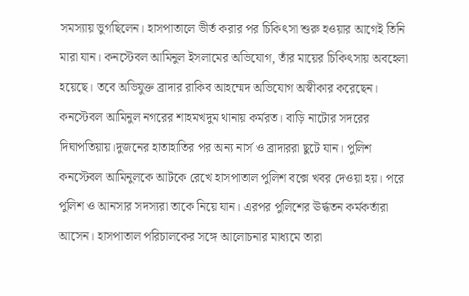সমস্যায় ভুগছিলেন। হাসপাতালে ভীর্ত করার পর চিকিৎসা শুরু হওয়ার আগেই তিনি মারা যান। কনস্টেবল আমিনুল ইসলামের অভিযোগ, তাঁর মায়ের চিকিৎসায় অবহেলা হয়েছে। তবে অভিযুক্ত ব্রাদার রাকিব আহম্মেদ অভিযোগ অস্বীকার করেছেন। কনস্টেবল আমিনুল নগরের শাহমখদুম থানায় কর্মরত। বাড়ি নাটোর সদরের দিঘাপতিয়ায়।দুজনের হাতাহাতির পর অন্য নার্স ও ব্রাদাররা ছুটে যান। পুলিশ কনস্টেবল আমিনুলকে আটকে রেখে হাসপাতাল পুলিশ বক্সে খবর দেওয়া হয়। পরে পুলিশ ও আনসার সদস্যরা তাকে নিয়ে যান। এরপর পুলিশের ঊর্দ্ধতন কর্মকর্তারা আসেন। হাসপাতাল পরিচালকের সঙ্গে আলোচনার মাধ্যমে তারা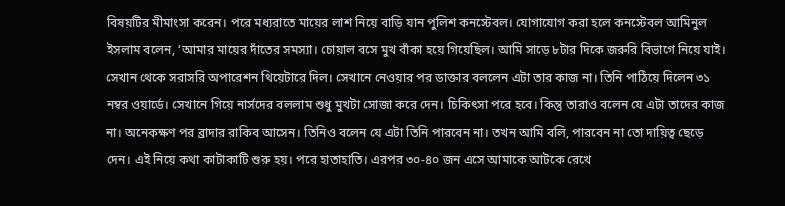বিষয়টির মীমাংসা করেন। পরে মধ্যরাতে মায়ের লাশ নিয়ে বাড়ি যান পুলিশ কনস্টেবল। যোগাযোগ করা হলে কনস্টেবল আমিনুল ইসলাম বলেন, ‘আমার মায়ের দাঁতের সমস্যা। চোয়াল বসে মুখ বাঁকা হয়ে গিয়েছিল। আমি সাড়ে ৮টার দিকে জরুরি বিভাগে নিয়ে যাই। সেখান থেকে সরাসরি অপারেশন থিয়েটারে দিল। সেখানে নেওয়ার পর ডাক্তার বললেন এটা তার কাজ না। তিনি পাঠিয়ে দিলেন ৩১ নম্বর ওয়ার্ডে। সেখানে গিয়ে নার্সদের বললাম শুধু মুখটা সোজা করে দেন। চিকিৎসা পরে হবে। কিন্তু তারাও বলেন যে এটা তাদের কাজ না। অনেকক্ষণ পর ব্রাদার রাকিব আসেন। তিনিও বলেন যে এটা তিনি পারবেন না। তখন আমি বলি, পারবেন না তো দায়িত্ব ছেড়ে দেন। এই নিয়ে কথা কাটাকাটি শুরু হয়। পরে হাতাহাতি। এরপর ৩০-৪০ জন এসে আমাকে আটকে রেখে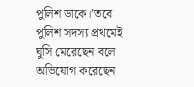পুলিশ ডাকে।’তবে পুলিশ সদস্য প্রথমেই ঘুসি মেরেছেন বলে অভিযোগ করেছেন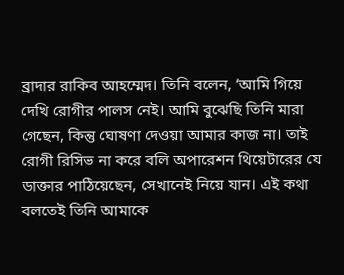ব্রাদার রাকিব আহম্মেদ। তিনি বলেন, ‘আমি গিয়ে দেখি রোগীর পালস নেই। আমি বুঝেছি তিনি মারা গেছেন, কিন্তু ঘোষণা দেওয়া আমার কাজ না। তাই রোগী রিসিভ না করে বলি অপারেশন থিয়েটারের যে ডাক্তার পাঠিয়েছেন, সেখানেই নিয়ে যান। এই কথা বলতেই তিনি আমাকে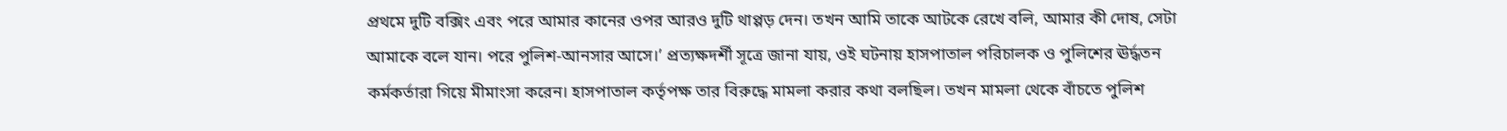প্রথমে দুটি বক্সিং এবং পরে আমার কানের ওপর আরও দুটি থাপ্পড় দেন। তখন আমি তাকে আটকে রেখে বলি, আমার কী দোষ, সেটা আমাকে বলে যান। পরে পুলিশ-আনসার আসে।’ প্রত্যক্ষদর্শী সূত্রে জানা যায়, ওই ঘটনায় হাসপাতাল পরিচালক ও পুলিশের ঊর্দ্ধতন কর্মকর্তারা গিয়ে মীমাংসা করেন। হাসপাতাল কর্তৃপক্ষ তার বিরুদ্ধে মামলা করার কথা বলছিল। তখন মামলা থেকে বাঁচতে পুলিশ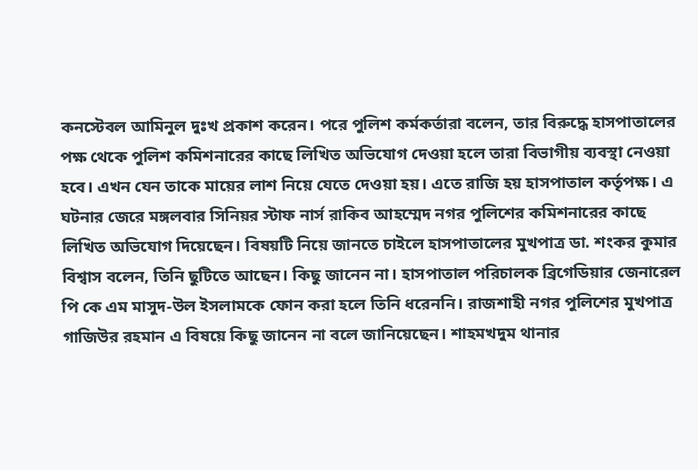কনস্টেবল আমিনুল দুঃখ প্রকাশ করেন। পরে পুলিশ কর্মকর্তারা বলেন, তার বিরুদ্ধে হাসপাতালের পক্ষ থেকে পুলিশ কমিশনারের কাছে লিখিত অভিযোগ দেওয়া হলে তারা বিভাগীয় ব্যবস্থা নেওয়া হবে। এখন যেন তাকে মায়ের লাশ নিয়ে যেতে দেওয়া হয়। এতে রাজি হয় হাসপাতাল কর্তৃপক্ষ। এ ঘটনার জেরে মঙ্গলবার সিনিয়র স্টাফ নার্স রাকিব আহম্মেদ নগর পুলিশের কমিশনারের কাছে লিখিত অভিযোগ দিয়েছেন। বিষয়টি নিয়ে জানতে চাইলে হাসপাতালের মুখপাত্র ডা. শংকর কুমার বিশ্বাস বলেন, তিনি ছুটিতে আছেন। কিছু জানেন না। হাসপাতাল পরিচালক ব্রিগেডিয়ার জেনারেল পি কে এম মাসুদ-উল ইসলামকে ফোন করা হলে তিনি ধরেননি। রাজশাহী নগর পুলিশের মুখপাত্র গাজিউর রহমান এ বিষয়ে কিছু জানেন না বলে জানিয়েছেন। শাহমখদুম থানার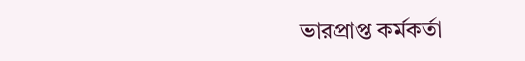ভারপ্রাপ্ত কর্মকর্তা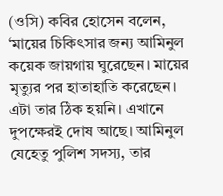(ওসি) কবির হোসেন বলেন, ‘মায়ের চিকিৎসার জন্য আমিনুল কয়েক জায়গায় ঘুরেছেন। মায়ের মৃত্যুর পর হাতাহাতি করেছেন। এটা তার ঠিক হয়নি। এখানে দুপক্ষেরই দোষ আছে। আমিনুল যেহেতু পুলিশ সদস্য, তার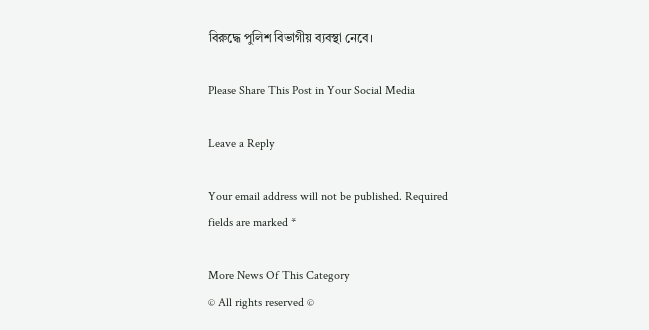বিরুদ্ধে পুলিশ বিভাগীয় ব্যবস্থা নেবে।

Please Share This Post in Your Social Media

Leave a Reply

Your email address will not be published. Required fields are marked *

More News Of This Category
© All rights reserved ©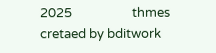2025                    thmes cretaed by bditwork